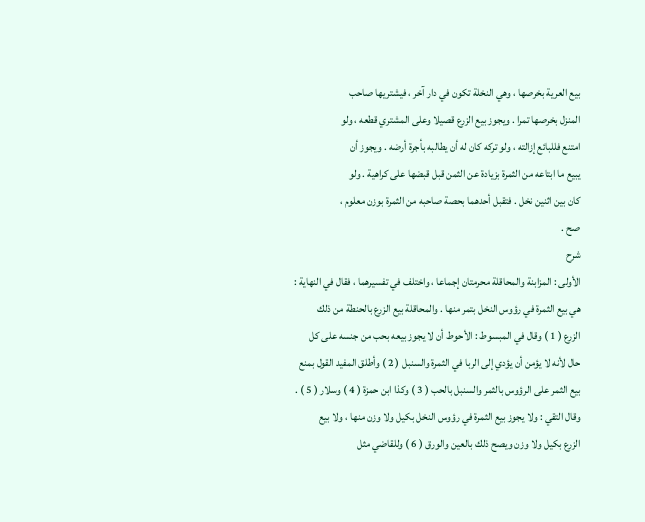بيع العرية بخرصها ، وهي النخلة تكون في دار آخر ، فيشتريها صاحب
المنزل بخرصها تمرا . ويجوز بيع الزرع قصيلا وعلى المشتري قطعه ، ولو
امتنع فللبائع إزالته ، ولو تركه كان له أن يطالبه بأجرة أرضه . ويجوز أن
يبيع ما ابتاعه من الثمرة بزيادة عن الثمن قبل قبضها على كراهية . ولو
كان بين اثنين نخل . فتقبل أحدهما بحصة صاحبه من الثمرة بوزن معلوم ،
صح .
شرح
الأولى : المزابنة والمحاقلة محرمتان إجماعا ، واختلف في تفسيرهما ، فقال في النهاية :
هي بيع الثمرة في رؤوس النخل بتمر منها . والمحاقلة بيع الزرع بالحنطة من ذلك
الزرع ( 1 ) وقال في المبسوط : الأحوط أن لا يجوز بيعه بحب من جنسه على كل
حال لأنه لا يؤمن أن يؤدي إلى الربا في الثمرة والسنبل ( 2 ) وأطلق المفيد القول بمنع
بيع الثمر على الرؤوس بالثمر والسنبل بالحب ( 3 ) وكذا ابن حمزة ( 4 ) وسلار ( 5 ) .
وقال التقي : ولا يجوز بيع الثمرة في رؤوس النخل بكيل ولا وزن منها ، ولا بيع
الزرع بكيل ولا وزن ويصح ذلك بالعين والورق ( 6 ) وللقاضي مثل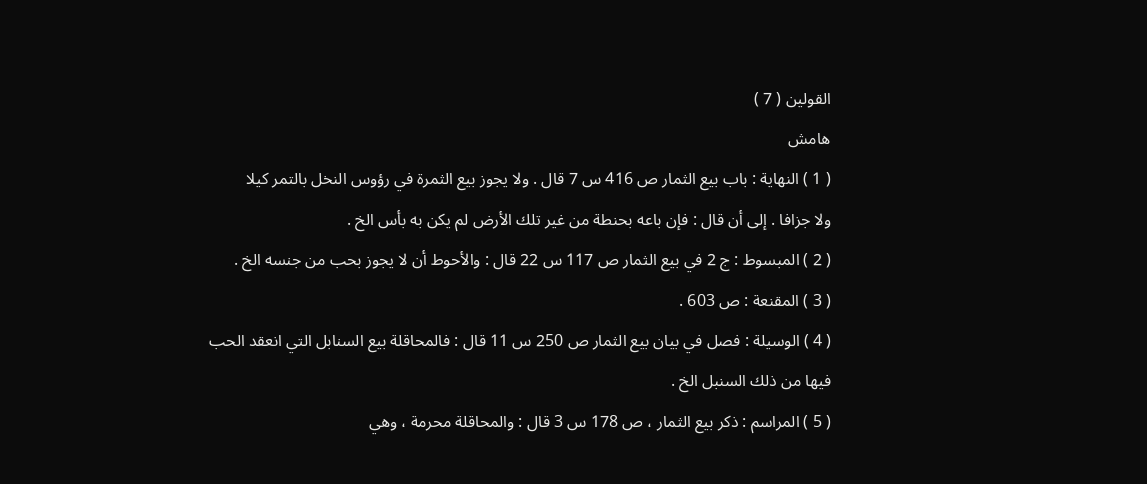القولين ( 7 )
هامش
( 1 ) النهاية : باب بيع الثمار ص 416 س 7 قال . ولا يجوز بيع الثمرة في رؤوس النخل بالتمر كيلا
ولا جزافا . إلى أن قال : فإن باعه بحنطة من غير تلك الأرض لم يكن به بأس الخ .
( 2 ) المبسوط : ج 2 في بيع الثمار ص 117 س 22 قال : والأحوط أن لا يجوز بحب من جنسه الخ .
( 3 ) المقنعة : ص 603 .
( 4 ) الوسيلة : فصل في بيان بيع الثمار ص 250 س 11 قال : فالمحاقلة بيع السنابل التي انعقد الحب
فيها من ذلك السنبل الخ .
( 5 ) المراسم : ذكر بيع الثمار ، ص 178 س 3 قال : والمحاقلة محرمة ، وهي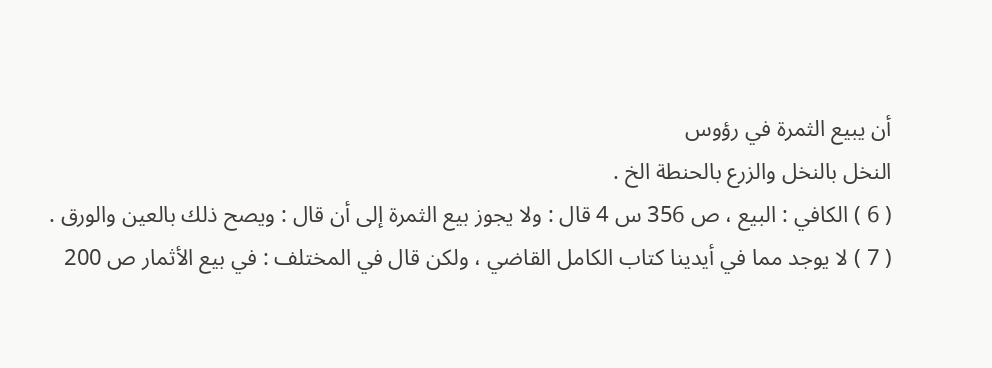أن يبيع الثمرة في رؤوس
النخل بالنخل والزرع بالحنطة الخ .
( 6 ) الكافي : البيع ، ص 356 س 4 قال : ولا يجوز بيع الثمرة إلى أن قال : ويصح ذلك بالعين والورق .
( 7 ) لا يوجد مما في أيدينا كتاب الكامل القاضي ، ولكن قال في المختلف : في بيع الأثمار ص 200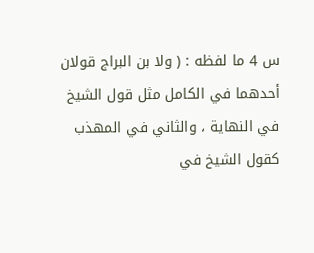س 4 ما لفظه : ( ولا بن البراج قولان أحدهما في الكامل مثل قول الشيخ في النهاية ، والثاني في المهذب
كقول الشيخ في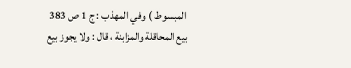المبسوط ) وفي المهذب : ج 1 ص 383 بيع المحاقلة والمزابنة ، قال : ولا يجوز بيع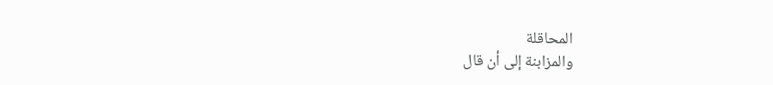المحاقلة
والمزابنة إلى أن قال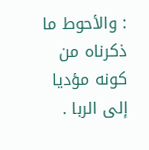: والأحوط ما ذكرناه من كونه مؤديا إلى الربا .